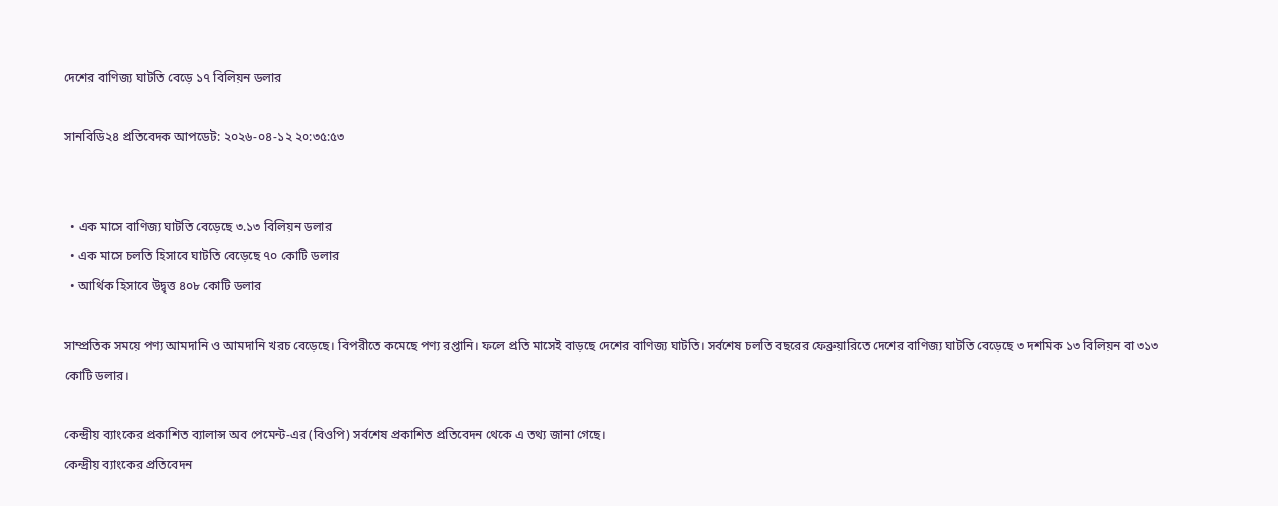দেশের বাণিজ্য ঘাটতি বেড়ে ১৭ বিলিয়ন ডলার

সানবিডি২৪ প্রতিবেদক আপডেট: ২০২৬-০৪-১২ ২০:৩৫:৫৩


  • এক মাসে বাণিজ্য ঘাটতি বেড়েছে ৩.১৩ বিলিয়ন ডলার
  • এক মাসে চলতি হিসাবে ঘাটতি বেড়েছে ৭০ কোটি ডলার
  • আর্থিক হিসাবে উদ্বৃত্ত ৪০৮ কোটি ডলার

সাম্প্রতিক সময়ে পণ্য আমদানি ও আমদানি খরচ বেড়েছে। বিপরীতে কমেছে পণ্য রপ্তানি। ফলে প্রতি মাসেই বাড়ছে দেশের বাণিজ্য ঘাটতি। সর্বশেষ চলতি বছরের ফেব্রুয়ারিতে দেশের বাণিজ্য ঘাটতি বেড়েছে ৩ দশমিক ১৩ বিলিয়ন বা ৩১৩ কোটি ডলার।

কেন্দ্রীয় ব্যাংকের প্রকাশিত ব্যালান্স অব পেমেন্ট-এর (বিওপি) সর্বশেষ প্রকাশিত প্রতিবেদন থেকে এ তথ্য জানা গেছে।
কেন্দ্রীয় ব্যাংকের প্রতিবেদন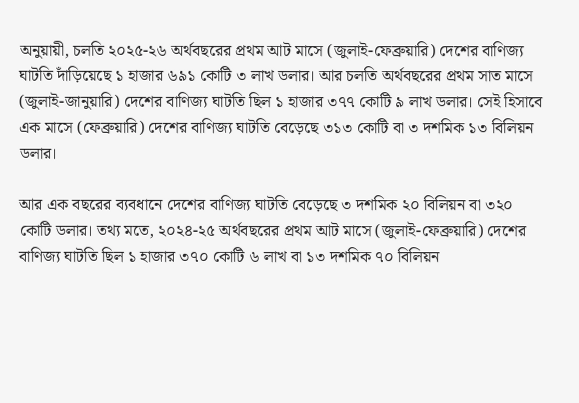অনুয়ায়ী, চলতি ২০২৫-২৬ অর্থবছরের প্রথম আট মাসে (জুলাই-ফেব্রুয়ারি) দেশের বাণিজ্য ঘাটতি দাঁড়িয়েছে ১ হাজার ৬৯১ কোটি ৩ লাখ ডলার। আর চলতি অর্থবছরের প্রথম সাত মাসে (জুলাই-জানুয়ারি) দেশের বাণিজ্য ঘাটতি ছিল ১ হাজার ৩৭৭ কোটি ৯ লাখ ডলার। সেই হিসাবে এক মাসে (ফেব্রুয়ারি) দেশের বাণিজ্য ঘাটতি বেড়েছে ৩১৩ কোটি বা ৩ দশমিক ১৩ বিলিয়ন ডলার।

আর এক বছরের ব্যবধানে দেশের বাণিজ্য ঘাটতি বেড়েছে ৩ দশমিক ২০ বিলিয়ন বা ৩২০ কোটি ডলার। তথ্য মতে, ২০২৪-২৫ অর্থবছরের প্রথম আট মাসে (জুলাই-ফেব্রুয়ারি) দেশের বাণিজ্য ঘাটতি ছিল ১ হাজার ৩৭০ কোটি ৬ লাখ বা ১৩ দশমিক ৭০ বিলিয়ন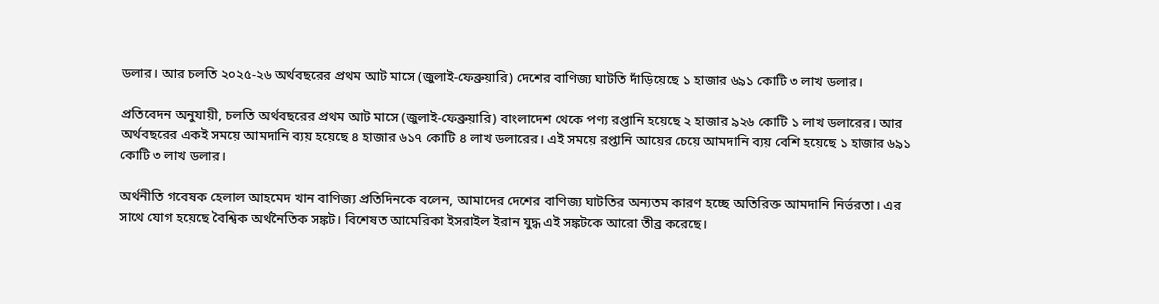ডলার। আর চলতি ২০২৫-২৬ অর্থবছরের প্রথম আট মাসে (জুলাই-ফেব্রুয়ারি) দেশের বাণিজ্য ঘাটতি দাঁড়িয়েছে ১ হাজার ৬৯১ কোটি ৩ লাখ ডলার।

প্রতিবেদন অনুযায়ী, চলতি অর্থবছরের প্রথম আট মাসে (জুলাই-ফেব্রুয়ারি) বাংলাদেশ থেকে পণ্য রপ্তানি হয়েছে ২ হাজার ৯২৬ কোটি ১ লাখ ডলারের। আর অর্থবছরের একই সময়ে আমদানি ব্যয় হয়েছে ৪ হাজার ৬১৭ কোটি ৪ লাখ ডলারের। এই সময়ে রপ্তানি আয়ের চেয়ে আমদানি ব্যয় বেশি হয়েছে ১ হাজার ৬৯১ কোটি ৩ লাখ ডলার।

অর্থনীতি গবেষক হেলাল আহমেদ খান বাণিজ্য প্রতিদিনকে বলেন, আমাদের দেশের বাণিজ্য ঘাটতির অন্যতম কারণ হচ্ছে অতিরিক্ত আমদানি নির্ভরতা। এর সাথে যোগ হয়েছে বৈশ্বিক অর্থনৈতিক সঙ্কট। বিশেষত আমেরিকা ইসরাইল ইরান যুদ্ধ এই সঙ্কটকে আরো তীব্র করেছে।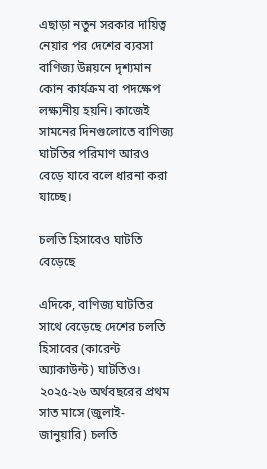এছাড়া নতুন সরকার দায়িত্ব নেয়ার পর দেশের ব্যবসা বাণিজ্য উন্নয়নে দৃশ্যমান কোন কার্যক্রম বা পদক্ষেপ লক্ষ্যনীয় হয়নি। কাজেই সামনের দিনগুলোতে বাণিজ্য ঘাটতির পরিমাণ আরও বেড়ে যাবে বলে ধারনা করা যাচ্ছে।

চলতি হিসাবেও ঘাটতি বেড়েছে

এদিকে, বাণিজ্য ঘাটতির সাথে বেড়েছে দেশের চলতি হিসাবের (কারেন্ট অ্যাকাউন্ট) ঘাটতিও। ২০২৫-২৬ অর্থবছরের প্রথম সাত মাসে (জুলাই-জানুয়ারি) চলতি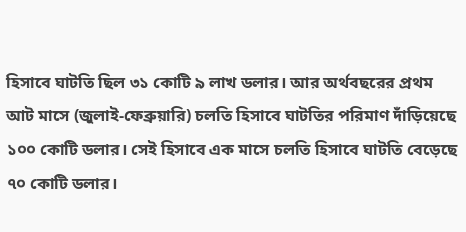হিসাবে ঘাটতি ছিল ৩১ কোটি ৯ লাখ ডলার। আর অর্থবছরের প্রথম আট মাসে (জুলাই-ফেব্রুয়ারি) চলতি হিসাবে ঘাটতির পরিমাণ দাঁড়িয়েছে ১০০ কোটি ডলার। সেই হিসাবে এক মাসে চলতি হিসাবে ঘাটতি বেড়েছে ৭০ কোটি ডলার।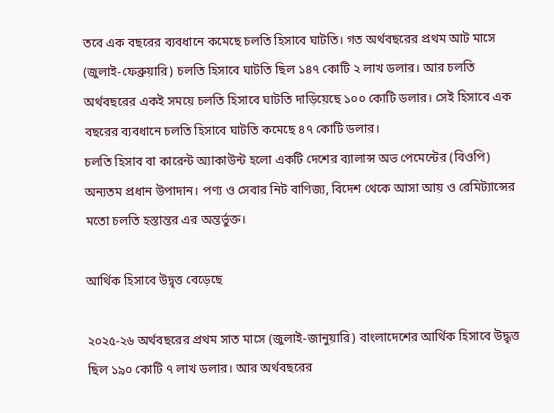তবে এক বছরের ব্যবধানে কমেছে চলতি হিসাবে ঘাটতি। গত অর্থবছরের প্রথম আট মাসে (জুলাই-ফেব্রুয়ারি) চলতি হিসাবে ঘাটতি ছিল ১৪৭ কোটি ২ লাখ ডলার। আর চলতি অর্থবছরের একই সময়ে চলতি হিসাবে ঘাটতি দাড়িয়েছে ১০০ কোটি ডলার। সেই হিসাবে এক বছরের ব্যবধানে চলতি হিসাবে ঘাটতি কমেছে ৪৭ কোটি ডলার।
চলতি হিসাব বা কারেন্ট অ্যাকাউন্ট হলো একটি দেশের ব্যালান্স অভ পেমেন্টের (বিওপি) অন্যতম প্রধান উপাদান। পণ্য ও সেবার নিট বাণিজ্য, বিদেশ থেকে আসা আয় ও রেমিট্যান্সের মতো চলতি হস্তান্তর এর অন্তর্ভুক্ত।

আর্থিক হিসাবে উদ্বৃত্ত বেড়েছে

২০২৫-২৬ অর্থবছরের প্রথম সাত মাসে (জুলাই-জানুয়ারি) বাংলাদেশের আর্থিক হিসাবে উদ্ধৃত্ত ছিল ১৯০ কোটি ৭ লাখ ডলার। আর অর্থবছরের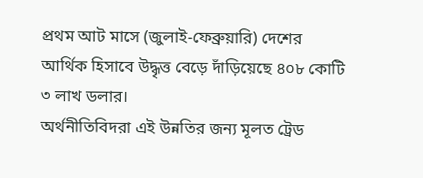প্রথম আট মাসে (জুলাই-ফেব্রুয়ারি) দেশের আর্থিক হিসাবে উদ্ধৃত্ত বেড়ে দাঁড়িয়েছে ৪০৮ কোটি ৩ লাখ ডলার।
অর্থনীতিবিদরা এই উন্নতির জন্য মূলত ট্রেড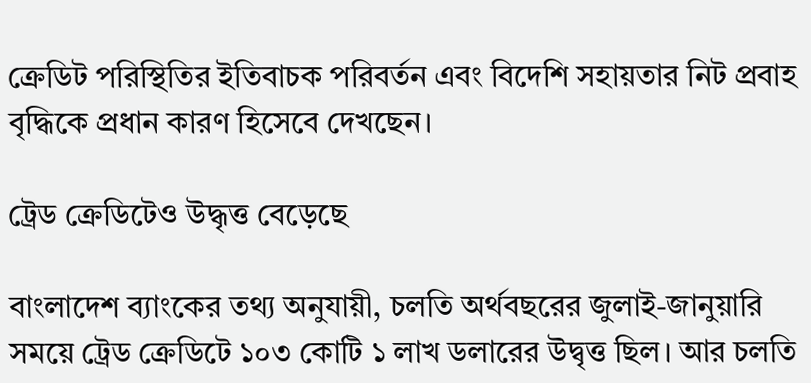ক্রেডিট পরিস্থিতির ইতিবাচক পরিবর্তন এবং বিদেশি সহায়তার নিট প্রবাহ বৃদ্ধিকে প্রধান কারণ হিসেবে দেখছেন।

ট্রেড ক্রেডিটেও উদ্ধৃত্ত বেড়েছে

বাংলাদেশ ব্যাংকের তথ্য অনুযায়ী, চলতি অর্থবছরের জুলাই-জানুয়ারি সময়ে ট্রেড ক্রেডিটে ১০৩ কোটি ১ লাখ ডলারের উদ্বৃত্ত ছিল। আর চলতি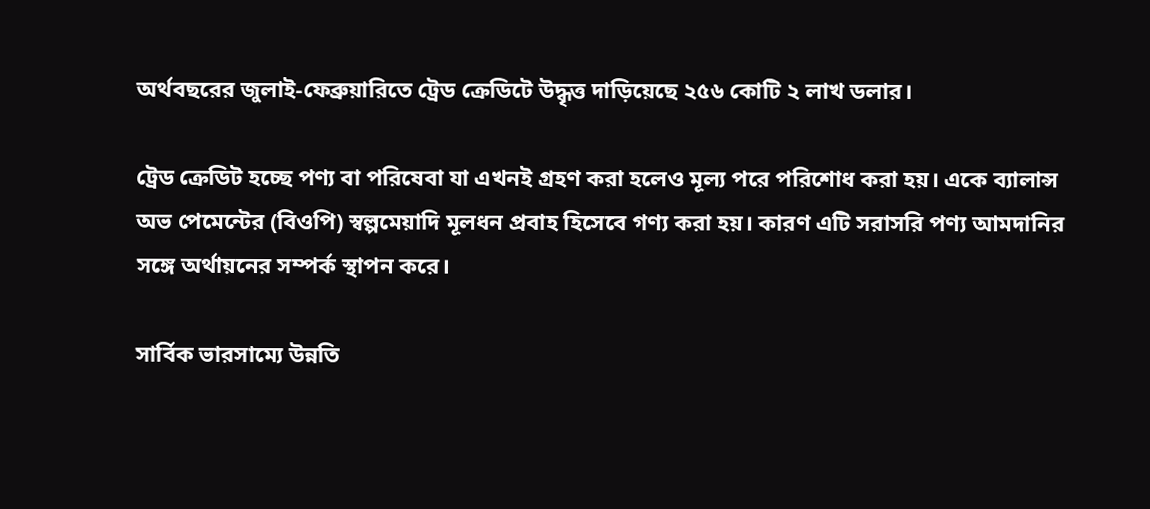অর্থবছরের জুলাই-ফেব্রুয়ারিতে ট্রেড ক্রেডিটে উদ্ধৃত্ত দাড়িয়েছে ২৫৬ কোটি ২ লাখ ডলার।

ট্রেড ক্রেডিট হচ্ছে পণ্য বা পরিষেবা যা এখনই গ্রহণ করা হলেও মূল্য পরে পরিশোধ করা হয়। একে ব্যালান্স অভ পেমেন্টের (বিওপি) স্বল্পমেয়াদি মূলধন প্রবাহ হিসেবে গণ্য করা হয়। কারণ এটি সরাসরি পণ্য আমদানির সঙ্গে অর্থায়নের সম্পর্ক স্থাপন করে।

সার্বিক ভারসাম্যে উন্নতি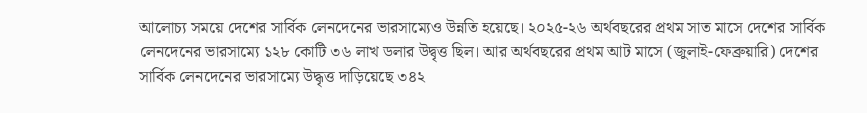আলোচ্য সময়ে দেশের সার্বিক লেনদেনের ভারসাম্যেও উন্নতি হয়েছে। ২০২৫-২৬ অর্থবছরের প্রথম সাত মাসে দেশের সার্বিক লেনদেনের ভারসাম্যে ১২৮ কোটি ৩৬ লাখ ডলার উদ্বৃত্ত ছিল। আর অর্থবছরের প্রথম আট মাসে (জুলাই-ফেব্রুয়ারি) দেশের সার্বিক লেনদেনের ভারসাম্যে উদ্ধৃত্ত দাড়িয়েছে ৩৪২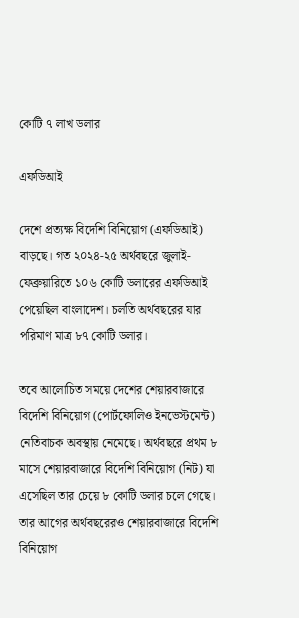কোটি ৭ লাখ ডলার

এফডিআই

দেশে প্রত্যক্ষ বিদেশি বিনিয়োগ (এফডিআই) বাড়ছে। গত ২০২৪-২৫ অর্থবছরে জুলাই- ফেব্রুয়ারিতে ১০৬ কোটি ডলারের এফডিআই পেয়েছিল বাংলাদেশ। চলতি অর্থবছরের যার পরিমাণ মাত্র ৮৭ কোটি ডলার।

ত‌বে আলোচিত সময়ে দেশের শেয়ারবাজারে বিদেশি বিনিয়োগ (পোর্টফোলিও ইনভেস্টমেন্ট) নেতিবাচক অবস্থায় নেমেছে। অর্থবছরে প্রথম ৮ মাসে শেয়ারবাজারে বিদেশি বিনিয়োগ (নিট) যা এসেছিল তার চেয়ে ৮ কোটি ডলার চলে গেছে। তার আগের অর্থবছরেরও শেয়ারবাজারে বিদেশি বিনিয়োগ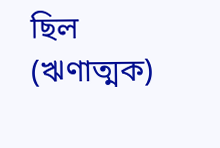ছিল (ঋণাত্মক)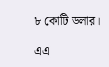৮ কোটি ডলার।

এএ